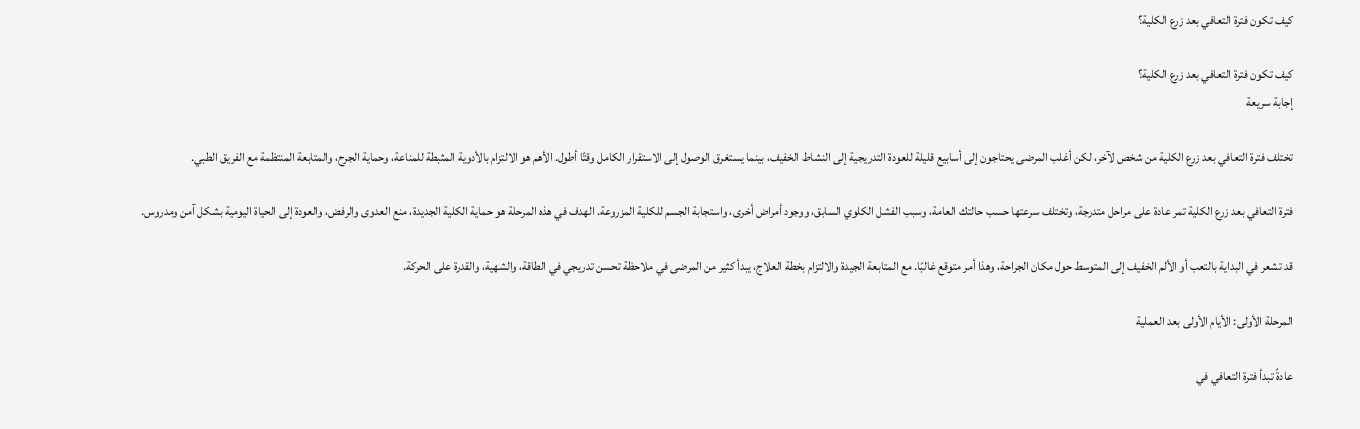كيف تكون فترة التعافي بعد زرع الكلية؟

كيف تكون فترة التعافي بعد زرع الكلية؟
إجابة سريعة

تختلف فترة التعافي بعد زرع الكلية من شخص لآخر، لكن أغلب المرضى يحتاجون إلى أسابيع قليلة للعودة التدريجية إلى النشاط الخفيف، بينما يستغرق الوصول إلى الاستقرار الكامل وقتًا أطول. الأهم هو الالتزام بالأدوية المثبطة للمناعة، وحماية الجرح، والمتابعة المنتظمة مع الفريق الطبي.

فترة التعافي بعد زرع الكلية تمر عادة على مراحل متدرجة، وتختلف سرعتها حسب حالتك العامة، وسبب الفشل الكلوي السابق، ووجود أمراض أخرى، واستجابة الجسم للكلية المزروعة. الهدف في هذه المرحلة هو حماية الكلية الجديدة، منع العدوى والرفض، والعودة إلى الحياة اليومية بشكل آمن ومدروس.

قد تشعر في البداية بالتعب أو الألم الخفيف إلى المتوسط حول مكان الجراحة، وهذا أمر متوقع غالبًا. مع المتابعة الجيدة والالتزام بخطة العلاج، يبدأ كثير من المرضى في ملاحظة تحسن تدريجي في الطاقة، والشهية، والقدرة على الحركة.

المرحلة الأولى: الأيام الأولى بعد العملية

عادةً تبدأ فترة التعافي في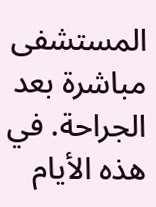المستشفى مباشرة بعد الجراحة. في هذه الأيام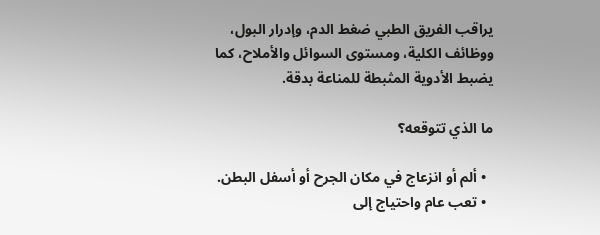يراقب الفريق الطبي ضغط الدم، وإدرار البول، ووظائف الكلية، ومستوى السوائل والأملاح، كما يضبط الأدوية المثبطة للمناعة بدقة.

ما الذي تتوقعه؟

  • ألم أو انزعاج في مكان الجرح أو أسفل البطن.
  • تعب عام واحتياج إلى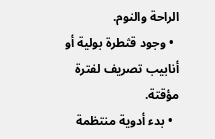الراحة والنوم.
  • وجود قثطرة بولية أو أنابيب تصريف لفترة مؤقتة.
  • بدء أدوية منتظمة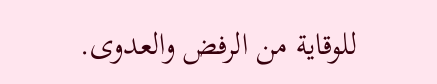للوقاية من الرفض والعدوى.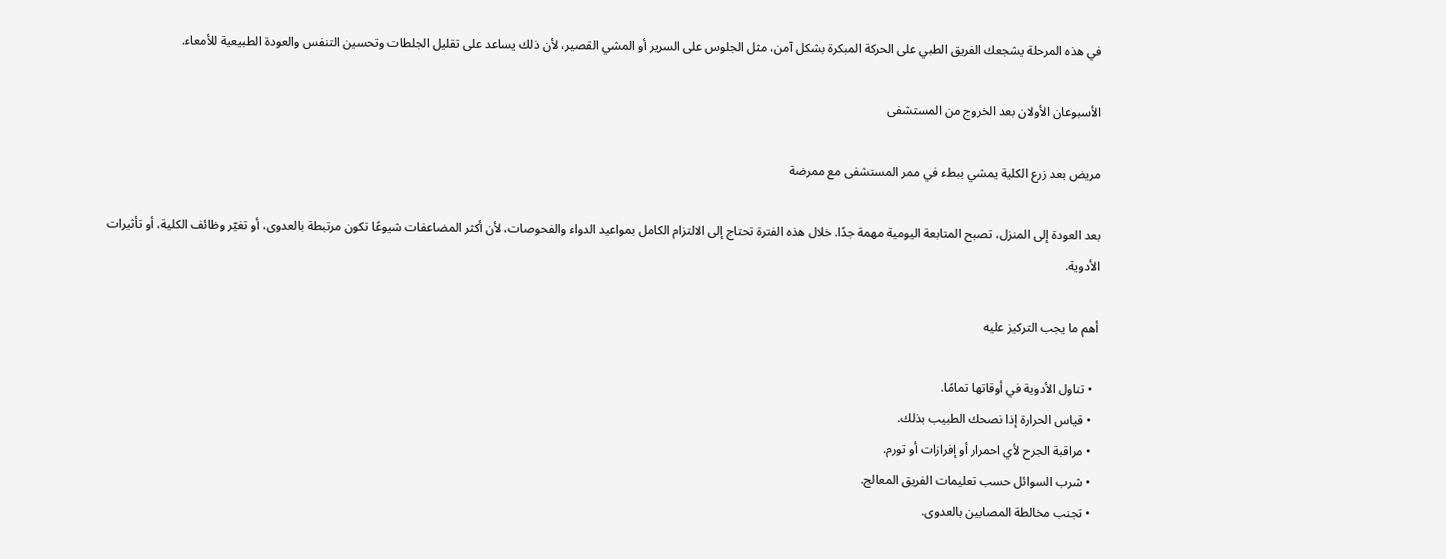في هذه المرحلة يشجعك الفريق الطبي على الحركة المبكرة بشكل آمن، مثل الجلوس على السرير أو المشي القصير، لأن ذلك يساعد على تقليل الجلطات وتحسين التنفس والعودة الطبيعية للأمعاء.

الأسبوعان الأولان بعد الخروج من المستشفى

مريض بعد زرع الكلية يمشي ببطء في ممر المستشفى مع ممرضة

بعد العودة إلى المنزل، تصبح المتابعة اليومية مهمة جدًا. خلال هذه الفترة تحتاج إلى الالتزام الكامل بمواعيد الدواء والفحوصات، لأن أكثر المضاعفات شيوعًا تكون مرتبطة بالعدوى، أو تغيّر وظائف الكلية، أو تأثيرات الأدوية.

أهم ما يجب التركيز عليه

  • تناول الأدوية في أوقاتها تمامًا.
  • قياس الحرارة إذا نصحك الطبيب بذلك.
  • مراقبة الجرح لأي احمرار أو إفرازات أو تورم.
  • شرب السوائل حسب تعليمات الفريق المعالج.
  • تجنب مخالطة المصابين بالعدوى.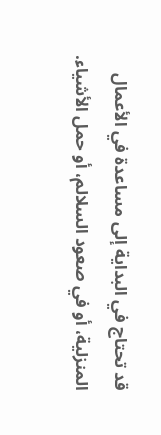قد تحتاج في البداية إلى مساعدة في الأعمال المنزلية، أو في صعود السلالم، أو حمل الأشياء.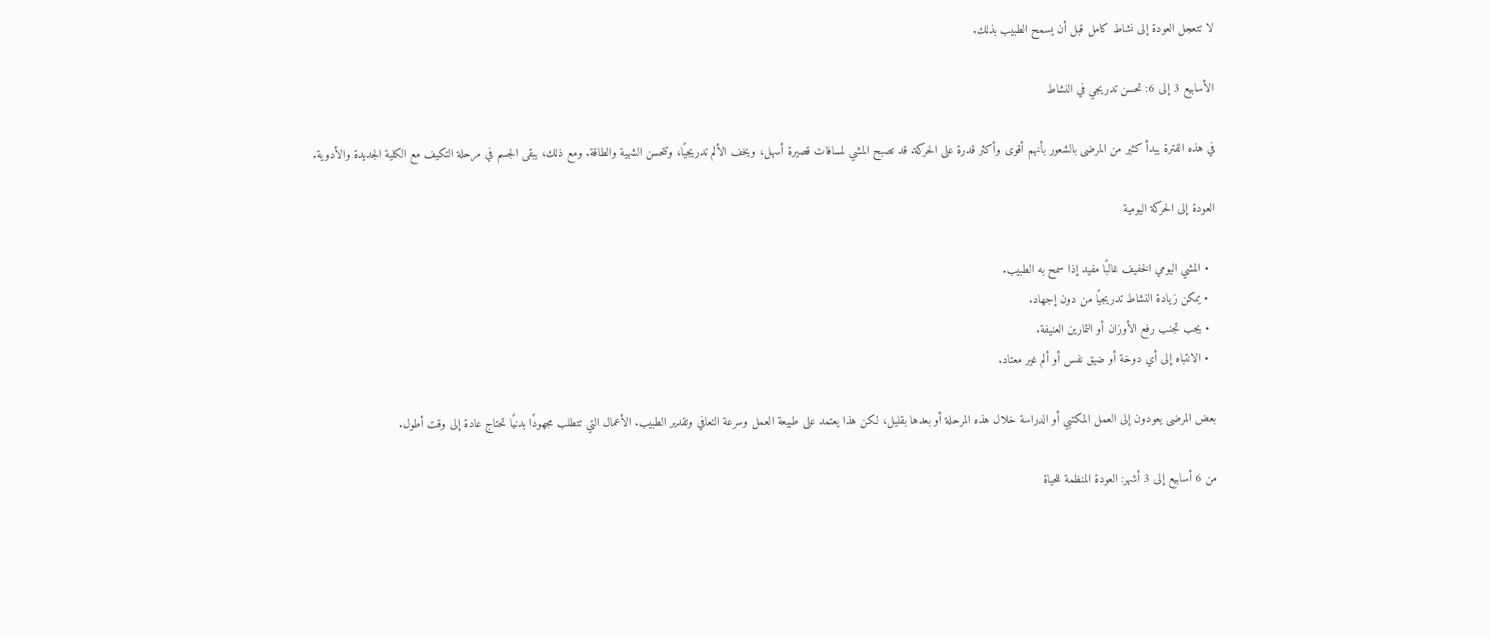لا تتعجل العودة إلى نشاط كامل قبل أن يسمح الطبيب بذلك.

الأسابيع 3 إلى 6: تحسن تدريجي في النشاط

في هذه الفترة يبدأ كثير من المرضى بالشعور بأنهم أقوى وأكثر قدرة على الحركة. قد تصبح المشي لمسافات قصيرة أسهل، ويخف الألم تدريجيًا، وتتحسن الشهية والطاقة. ومع ذلك، يبقى الجسم في مرحلة التكيف مع الكلية الجديدة والأدوية.

العودة إلى الحركة اليومية

  • المشي اليومي الخفيف غالبًا مفيد إذا سمح به الطبيب.
  • يمكن زيادة النشاط تدريجيًا من دون إجهاد.
  • يجب تجنب رفع الأوزان أو التمارين العنيفة.
  • الانتباه إلى أي دوخة أو ضيق نفس أو ألم غير معتاد.

بعض المرضى يعودون إلى العمل المكتبي أو الدراسة خلال هذه المرحلة أو بعدها بقليل، لكن هذا يعتمد على طبيعة العمل وسرعة التعافي وتقدير الطبيب. الأعمال التي تتطلب مجهودًا بدنيًا تحتاج عادة إلى وقت أطول.

من 6 أسابيع إلى 3 أشهر: العودة المنظمة للحياة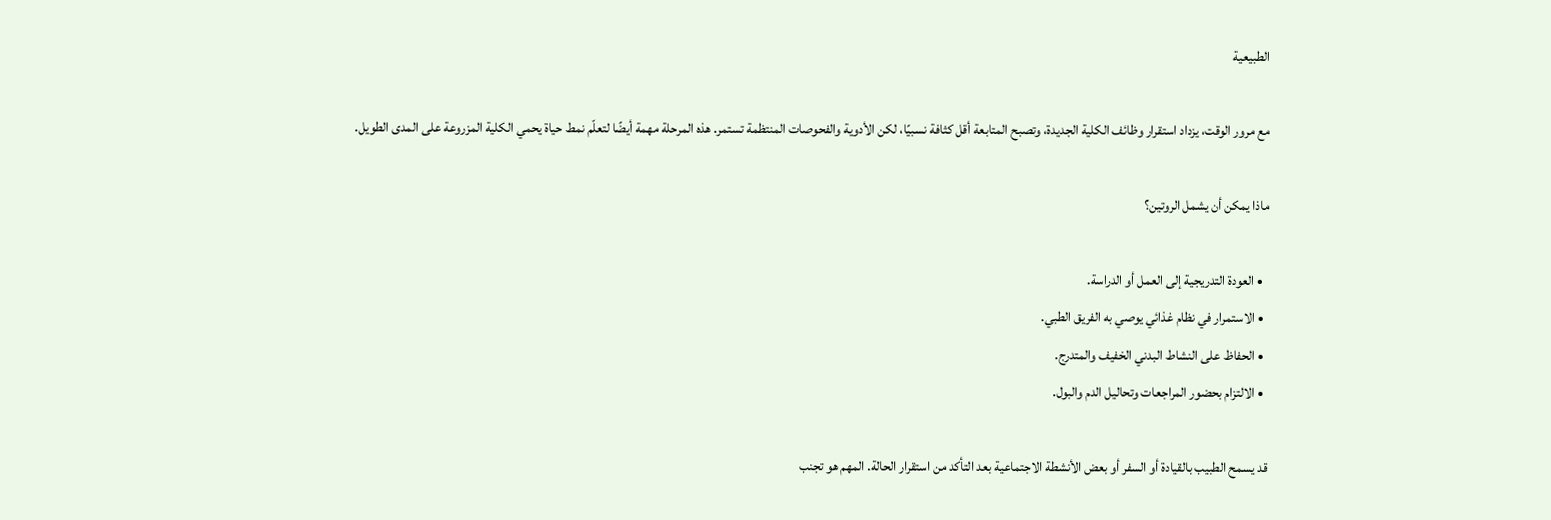الطبيعية

مع مرور الوقت، يزداد استقرار وظائف الكلية الجديدة، وتصبح المتابعة أقل كثافة نسبيًا، لكن الأدوية والفحوصات المنتظمة تستمر. هذه المرحلة مهمة أيضًا لتعلّم نمط حياة يحمي الكلية المزروعة على المدى الطويل.

ماذا يمكن أن يشمل الروتين؟

  • العودة التدريجية إلى العمل أو الدراسة.
  • الاستمرار في نظام غذائي يوصي به الفريق الطبي.
  • الحفاظ على النشاط البدني الخفيف والمتدرج.
  • الالتزام بحضور المراجعات وتحاليل الدم والبول.

قد يسمح الطبيب بالقيادة أو السفر أو بعض الأنشطة الاجتماعية بعد التأكد من استقرار الحالة. المهم هو تجنب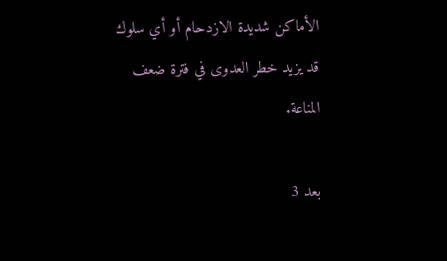الأماكن شديدة الازدحام أو أي سلوك قد يزيد خطر العدوى في فترة ضعف المناعة.

بعد 3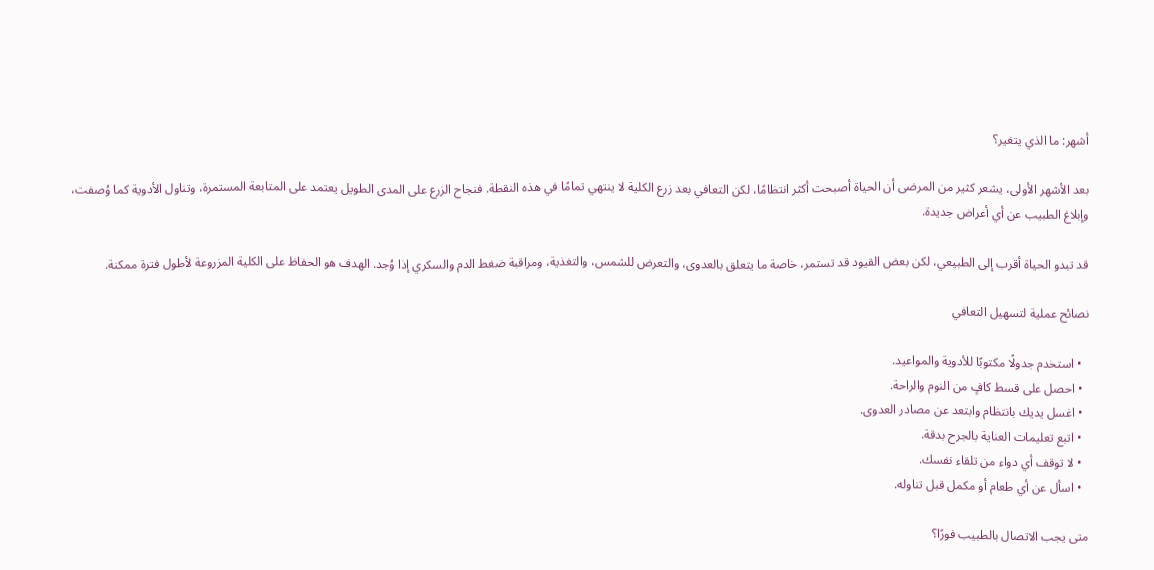أشهر: ما الذي يتغير؟

بعد الأشهر الأولى، يشعر كثير من المرضى أن الحياة أصبحت أكثر انتظامًا، لكن التعافي بعد زرع الكلية لا ينتهي تمامًا في هذه النقطة. فنجاح الزرع على المدى الطويل يعتمد على المتابعة المستمرة، وتناول الأدوية كما وُصفت، وإبلاغ الطبيب عن أي أعراض جديدة.

قد تبدو الحياة أقرب إلى الطبيعي، لكن بعض القيود قد تستمر، خاصة ما يتعلق بالعدوى، والتعرض للشمس، والتغذية، ومراقبة ضغط الدم والسكري إذا وُجد. الهدف هو الحفاظ على الكلية المزروعة لأطول فترة ممكنة.

نصائح عملية لتسهيل التعافي

  • استخدم جدولًا مكتوبًا للأدوية والمواعيد.
  • احصل على قسط كافٍ من النوم والراحة.
  • اغسل يديك بانتظام وابتعد عن مصادر العدوى.
  • اتبع تعليمات العناية بالجرح بدقة.
  • لا توقف أي دواء من تلقاء نفسك.
  • اسأل عن أي طعام أو مكمل قبل تناوله.

متى يجب الاتصال بالطبيب فورًا؟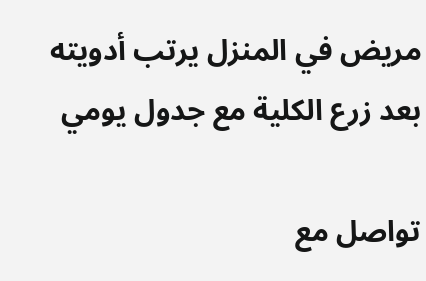مريض في المنزل يرتب أدويته بعد زرع الكلية مع جدول يومي

تواصل مع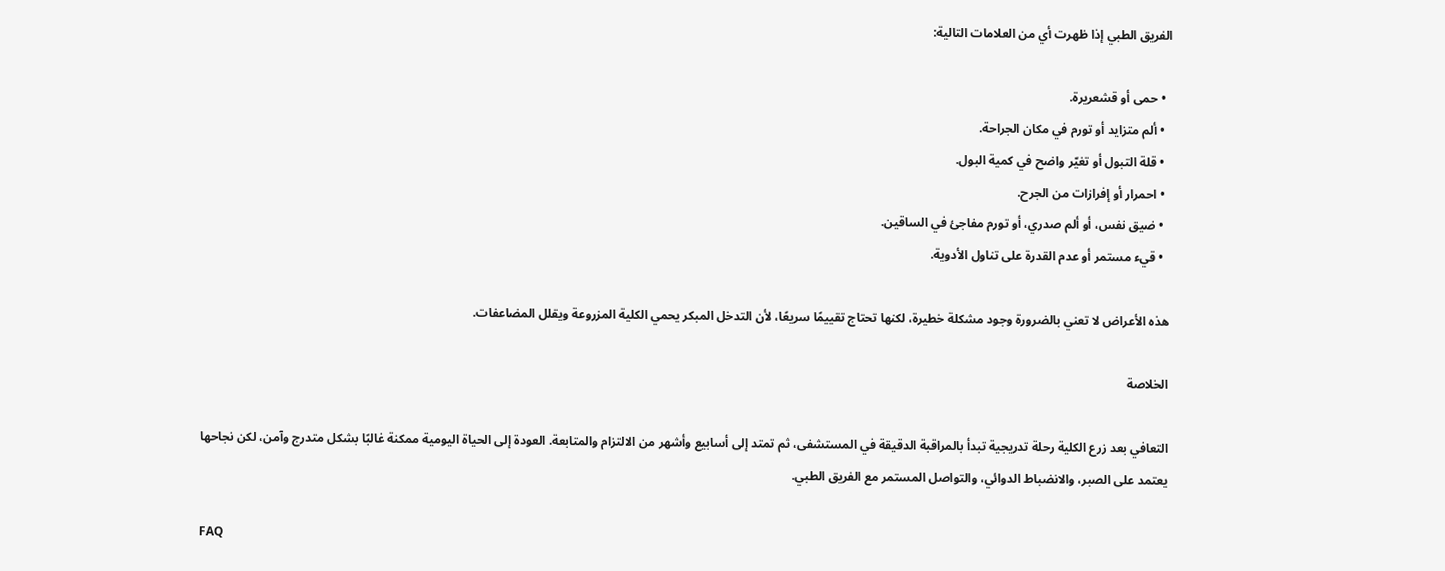الفريق الطبي إذا ظهرت أي من العلامات التالية:

  • حمى أو قشعريرة.
  • ألم متزايد أو تورم في مكان الجراحة.
  • قلة التبول أو تغيّر واضح في كمية البول.
  • احمرار أو إفرازات من الجرح.
  • ضيق نفس، أو ألم صدري، أو تورم مفاجئ في الساقين.
  • قيء مستمر أو عدم القدرة على تناول الأدوية.

هذه الأعراض لا تعني بالضرورة وجود مشكلة خطيرة، لكنها تحتاج تقييمًا سريعًا، لأن التدخل المبكر يحمي الكلية المزروعة ويقلل المضاعفات.

الخلاصة

التعافي بعد زرع الكلية رحلة تدريجية تبدأ بالمراقبة الدقيقة في المستشفى، ثم تمتد إلى أسابيع وأشهر من الالتزام والمتابعة. العودة إلى الحياة اليومية ممكنة غالبًا بشكل متدرج وآمن، لكن نجاحها يعتمد على الصبر، والانضباط الدوائي، والتواصل المستمر مع الفريق الطبي.

FAQ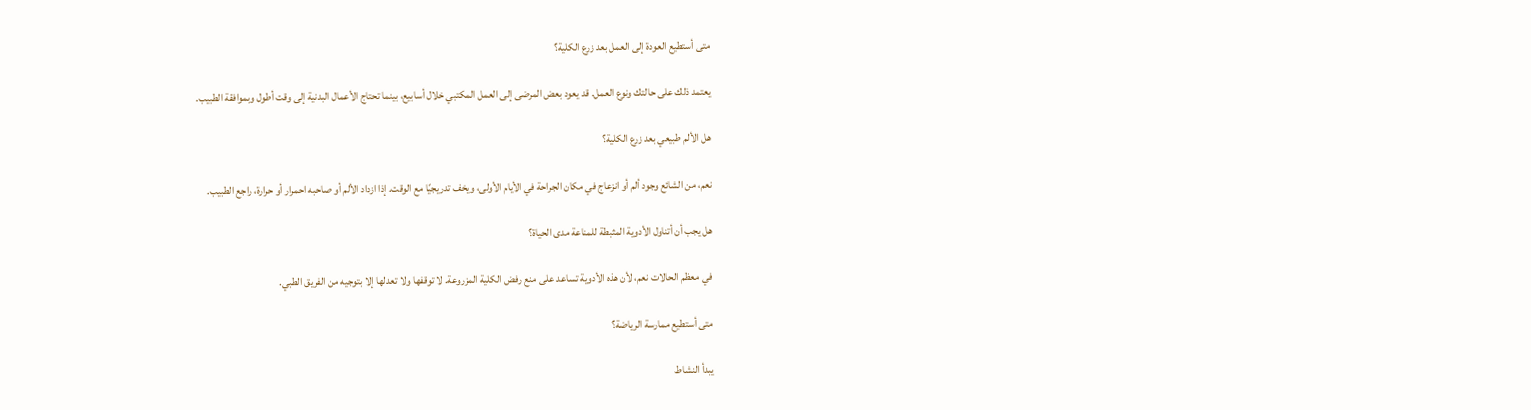متى أستطيع العودة إلى العمل بعد زرع الكلية؟

يعتمد ذلك على حالتك ونوع العمل. قد يعود بعض المرضى إلى العمل المكتبي خلال أسابيع، بينما تحتاج الأعمال البدنية إلى وقت أطول وبموافقة الطبيب.

هل الألم طبيعي بعد زرع الكلية؟

نعم، من الشائع وجود ألم أو انزعاج في مكان الجراحة في الأيام الأولى، ويخف تدريجيًا مع الوقت. إذا ازداد الألم أو صاحبه احمرار أو حرارة، راجع الطبيب.

هل يجب أن أتناول الأدوية المثبطة للمناعة مدى الحياة؟

في معظم الحالات نعم، لأن هذه الأدوية تساعد على منع رفض الكلية المزروعة. لا توقفها ولا تعدلها إلا بتوجيه من الفريق الطبي.

متى أستطيع ممارسة الرياضة؟

يبدأ النشاط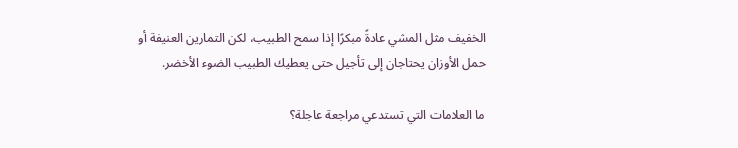الخفيف مثل المشي عادةً مبكرًا إذا سمح الطبيب، لكن التمارين العنيفة أو حمل الأوزان يحتاجان إلى تأجيل حتى يعطيك الطبيب الضوء الأخضر.

ما العلامات التي تستدعي مراجعة عاجلة؟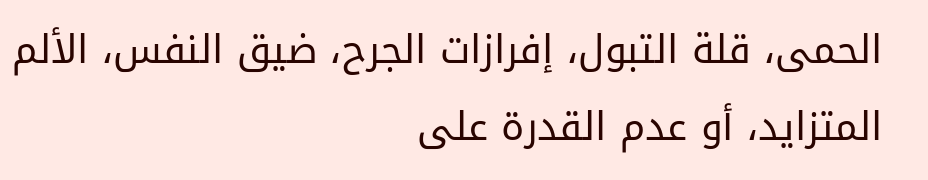الحمى، قلة التبول، إفرازات الجرح، ضيق النفس، الألم المتزايد، أو عدم القدرة على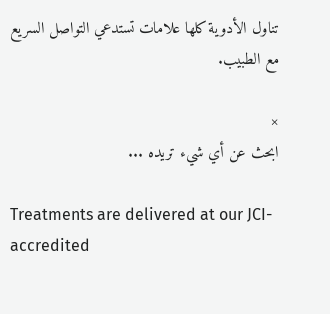تناول الأدوية كلها علامات تستدعي التواصل السريع مع الطبيب.

×
ابحث عن أي شيء تريده ...

Treatments are delivered at our JCI-accredited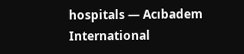hospitals — Acıbadem International